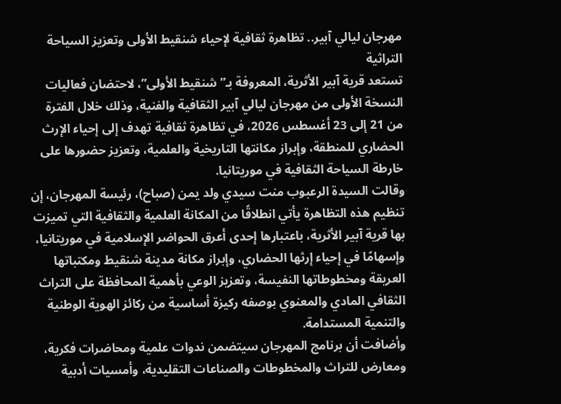مهرجان ليالي آبير.. تظاهرة ثقافية لإحياء شنقيط الأولى وتعزيز السياحة التراثية
تستعد قرية آبير الأثرية، المعروفة بـ”شنقيط الأولى”، لاحتضان فعاليات النسخة الأولى من مهرجان ليالي آبير الثقافية والفنية، وذلك خلال الفترة من 21 إلى 23 أغسطس 2026، في تظاهرة ثقافية تهدف إلى إحياء الإرث الحضاري للمنطقة، وإبراز مكانتها التاريخية والعلمية، وتعزيز حضورها على خارطة السياحة الثقافية في موريتانيا.
وقالت السيدة الرعبوب منت سيدي ولد يمن (صباح)، رئيسة المهرجان، إن تنظيم هذه التظاهرة يأتي انطلاقًا من المكانة العلمية والثقافية التي تميزت بها قرية آبير الأثرية، باعتبارها إحدى أعرق الحواضر الإسلامية في موريتانيا، وإسهامًا في إحياء إرثها الحضاري، وإبراز مكانة مدينة شنقيط ومكتباتها العريقة ومخطوطاتها النفيسة، وتعزيز الوعي بأهمية المحافظة على التراث الثقافي المادي والمعنوي بوصفه ركيزة أساسية من ركائز الهوية الوطنية والتنمية المستدامة.
وأضافت أن برنامج المهرجان سيتضمن ندوات علمية ومحاضرات فكرية، ومعارض للتراث والمخطوطات والصناعات التقليدية، وأمسيات أدبية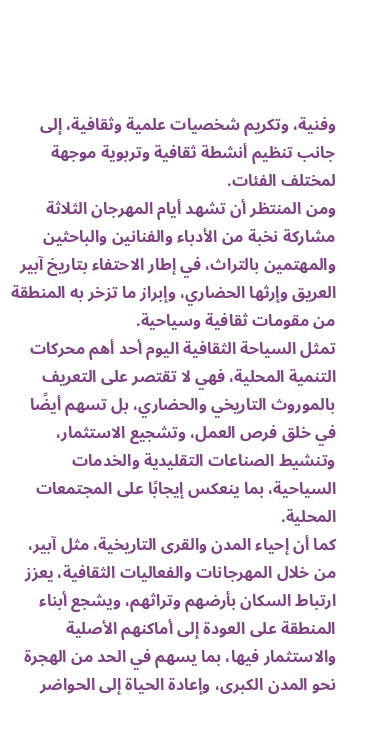وفنية، وتكريم شخصيات علمية وثقافية، إلى جانب تنظيم أنشطة ثقافية وتربوية موجهة لمختلف الفئات.
ومن المنتظر أن تشهد أيام المهرجان الثلاثة مشاركة نخبة من الأدباء والفنانين والباحثين والمهتمين بالتراث، في إطار الاحتفاء بتاريخ آبير العريق وإرثها الحضاري، وإبراز ما تزخر به المنطقة من مقومات ثقافية وسياحية.
تمثل السياحة الثقافية اليوم أحد أهم محركات التنمية المحلية، فهي لا تقتصر على التعريف بالموروث التاريخي والحضاري، بل تسهم أيضًا في خلق فرص العمل، وتشجيع الاستثمار، وتنشيط الصناعات التقليدية والخدمات السياحية، بما ينعكس إيجابًا على المجتمعات المحلية.
كما أن إحياء المدن والقرى التاريخية، مثل آبير، من خلال المهرجانات والفعاليات الثقافية، يعزز ارتباط السكان بأرضهم وتراثهم، ويشجع أبناء المنطقة على العودة إلى أماكنهم الأصلية والاستثمار فيها، بما يسهم في الحد من الهجرة نحو المدن الكبرى، وإعادة الحياة إلى الحواضر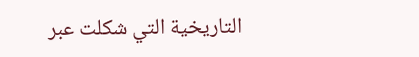التاريخية التي شكلت عبر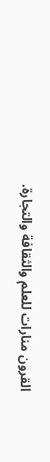القرون منارات للعلم والثقافة والتجارة.